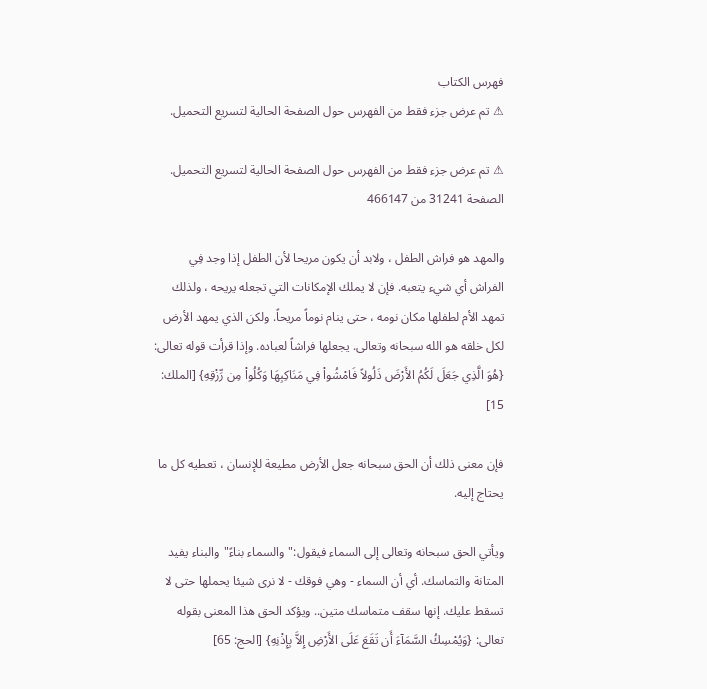فهرس الكتاب
⚠ تم عرض جزء فقط من الفهرس حول الصفحة الحالية لتسريع التحميل.

⚠ تم عرض جزء فقط من الفهرس حول الصفحة الحالية لتسريع التحميل.
الصفحة 31241 من 466147

والمهد هو فراش الطفل ، ولابد أن يكون مريحا لأن الطفل إذا وجد فِي الفراش أي شيء يتعبه. فإن لا يملك الإمكانات التي تجعله يريحه ، ولذلك تمهد الأم لطفلها مكان نومه ، حتى ينام نوماً مريحاً. ولكن الذي يمهد الأرض لكل خلقه هو الله سبحانه وتعالى. يجعلها فراشاً لعباده. وإذا قرأت قوله تعالى: {هُوَ الَّذِي جَعَلَ لَكُمُ الأَرْضَ ذَلُولاً فَامْشُواْ فِي مَنَاكِبِهَا وَكُلُواْ مِن رِّزْقِهِ} [الملك: 15]

فإن معنى ذلك أن الحق سبحانه جعل الأرض مطيعة للإنسان ، تعطيه كل ما يحتاج إليه.

ويأتي الحق سبحانه وتعالى إلى السماء فيقول:"والسماء بناءً"والبناء يفيد المتانة والتماسك. أي أن السماء - وهي فوقك - لا نرى شيئا يحملها حتى لا تسقط عليك. إنها سقف متماسك متين.. ويؤكد الحق هذا المعنى بقوله تعالى: {وَيُمْسِكُ السَّمَآءَ أَن تَقَعَ عَلَى الأَرْضِ إِلاَّ بِإِذْنِهِ} [الحج: 65]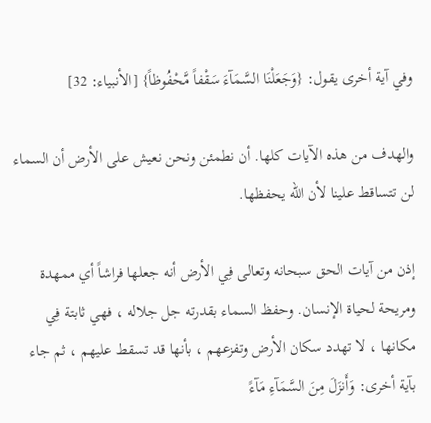وفي آية أخرى يقول: {وَجَعَلْنَا السَّمَآءَ سَقْفاً مَّحْفُوظاً} [الأنبياء: 32]

والهدف من هذه الآيات كلها. أن نطمئن ونحن نعيش على الأرض أن السماء لن تتساقط علينا لأن الله يحفظها.

إذن من آيات الحق سبحانه وتعالى فِي الأرض أنه جعلها فراشاً أي ممهدة ومريحة لحياة الإنسان. وحفظ السماء بقدرته جل جلاله ، فهي ثابتة فِي مكانها ، لا تهدد سكان الأرض وتفزعهم ، بأنها قد تسقط عليهم ، ثم جاء بآية أخرى: وَأَنزَلَ مِنَ السَّمَآءِ مَآءً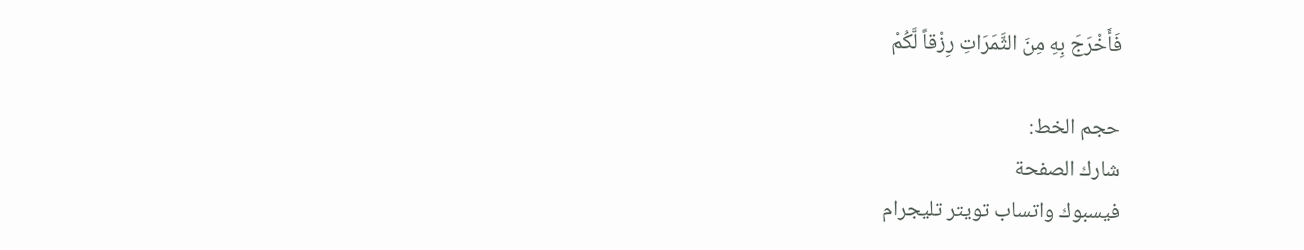فَأَخْرَجَ بِهِ مِنَ الثَّمَرَاتِ رِزْقاً لَّكُمْ

حجم الخط:
شارك الصفحة
فيسبوك واتساب تويتر تليجرام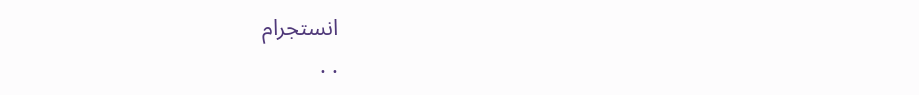انستجرام
. .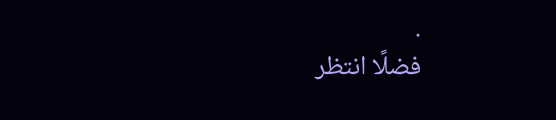.
فضلًا انتظر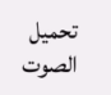تحميل الصوت